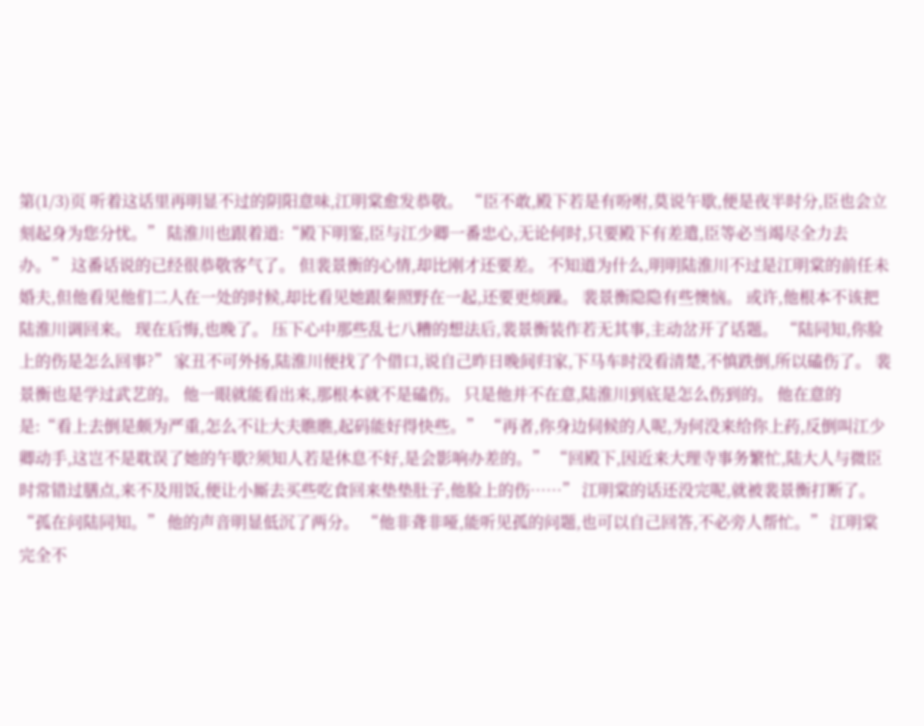第(1/3)页 听着这话里再明显不过的阴阳意味,江明棠愈发恭敬。 “臣不敢,殿下若是有吩咐,莫说午歇,便是夜半时分,臣也会立刻起身为您分忧。” 陆淮川也跟着道:“殿下明鉴,臣与江少卿一番忠心,无论何时,只要殿下有差遣,臣等必当竭尽全力去办。” 这番话说的已经很恭敬客气了。 但裴景衡的心情,却比刚才还要差。 不知道为什么,明明陆淮川不过是江明棠的前任未婚夫,但他看见他们二人在一处的时候,却比看见她跟秦照野在一起,还要更烦躁。 裴景衡隐隐有些懊恼。 或许,他根本不该把陆淮川调回来。 现在后悔,也晚了。 压下心中那些乱七八糟的想法后,裴景衡装作若无其事,主动岔开了话题。 “陆同知,你脸上的伤是怎么回事?” 家丑不可外扬,陆淮川便找了个借口,说自己昨日晚间归家,下马车时没看清楚,不慎跌倒,所以磕伤了。 裴景衡也是学过武艺的。 他一眼就能看出来,那根本就不是磕伤。 只是他并不在意,陆淮川到底是怎么伤到的。 他在意的是:“看上去倒是颇为严重,怎么不让大夫瞧瞧,起码能好得快些。” “再者,你身边伺候的人呢,为何没来给你上药,反倒叫江少卿动手,这岂不是耽误了她的午歇?须知人若是休息不好,是会影响办差的。” “回殿下,因近来大理寺事务繁忙,陆大人与微臣时常错过膳点,来不及用饭,便让小厮去买些吃食回来垫垫肚子,他脸上的伤……” 江明棠的话还没完呢,就被裴景衡打断了。 “孤在问陆同知。” 他的声音明显低沉了两分。 “他非聋非哑,能听见孤的问题,也可以自己回答,不必旁人帮忙。” 江明棠完全不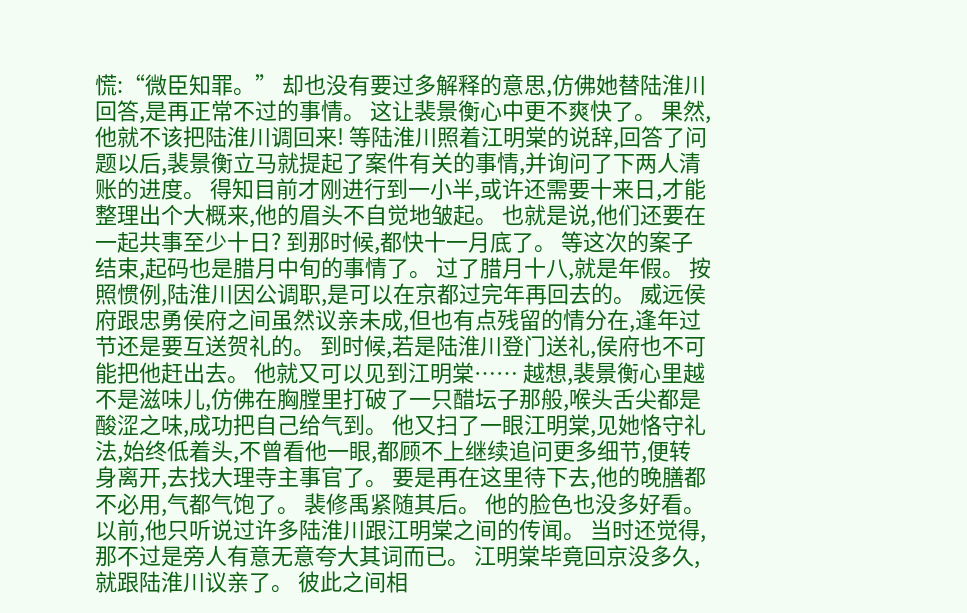慌:“微臣知罪。” 却也没有要过多解释的意思,仿佛她替陆淮川回答,是再正常不过的事情。 这让裴景衡心中更不爽快了。 果然,他就不该把陆淮川调回来! 等陆淮川照着江明棠的说辞,回答了问题以后,裴景衡立马就提起了案件有关的事情,并询问了下两人清账的进度。 得知目前才刚进行到一小半,或许还需要十来日,才能整理出个大概来,他的眉头不自觉地皱起。 也就是说,他们还要在一起共事至少十日? 到那时候,都快十一月底了。 等这次的案子结束,起码也是腊月中旬的事情了。 过了腊月十八,就是年假。 按照惯例,陆淮川因公调职,是可以在京都过完年再回去的。 威远侯府跟忠勇侯府之间虽然议亲未成,但也有点残留的情分在,逢年过节还是要互送贺礼的。 到时候,若是陆淮川登门送礼,侯府也不可能把他赶出去。 他就又可以见到江明棠…… 越想,裴景衡心里越不是滋味儿,仿佛在胸膛里打破了一只醋坛子那般,喉头舌尖都是酸涩之味,成功把自己给气到。 他又扫了一眼江明棠,见她恪守礼法,始终低着头,不曾看他一眼,都顾不上继续追问更多细节,便转身离开,去找大理寺主事官了。 要是再在这里待下去,他的晚膳都不必用,气都气饱了。 裴修禹紧随其后。 他的脸色也没多好看。 以前,他只听说过许多陆淮川跟江明棠之间的传闻。 当时还觉得,那不过是旁人有意无意夸大其词而已。 江明棠毕竟回京没多久,就跟陆淮川议亲了。 彼此之间相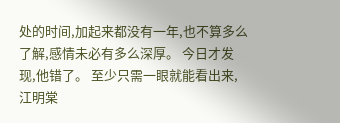处的时间,加起来都没有一年,也不算多么了解,感情未必有多么深厚。 今日才发现,他错了。 至少只需一眼就能看出来,江明棠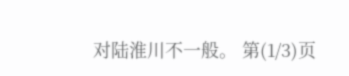对陆淮川不一般。 第(1/3)页